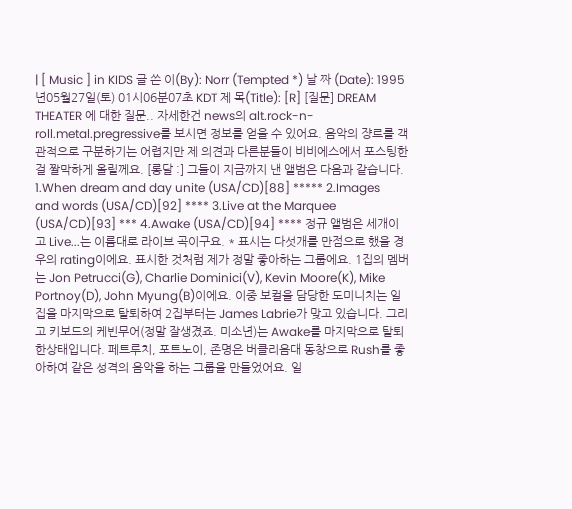| [ Music ] in KIDS 글 쓴 이(By): Norr (Tempted *) 날 짜 (Date): 1995년05월27일(토) 01시06분07초 KDT 제 목(Title): [R] [질문] DREAM THEATER 에 대한 질문.. 자세한건 news의 alt.rock-n-roll.metal.pregressive를 보시면 정보를 얻을 수 있어요. 음악의 쟝르를 객관적으로 구분하기는 어렵지만 제 의견과 다른분들이 비비에스에서 포스팅한걸 짤막하게 올릴께요. [롱달 :] 그들이 지금까지 낸 앨범은 다음과 같습니다. 1.When dream and day unite (USA/CD)[88] ***** 2.Images and words (USA/CD)[92] **** 3.Live at the Marquee (USA/CD)[93] *** 4.Awake (USA/CD)[94] **** 정규 앨범은 세개이고 Live...는 이름대로 라이브 곡이구요. * 표시는 다섯개를 만점으로 했을 경우의 rating이에요. 표시한 것처럼 제가 정말 좋아하는 그룹에요. 1집의 멤버는 Jon Petrucci(G), Charlie Dominici(V), Kevin Moore(K), Mike Portnoy(D), John Myung(B)이에요. 이중 보컬을 담당한 도미니치는 일집을 마지막으로 탈퇴하여 2집부터는 James Labrie가 맞고 있습니다. 그리고 키보드의 케빈무어(정말 잘생겼죠. 미소년)는 Awake를 마지막으로 탈퇴한상태입니다. 페트루치, 포트노이, 존명은 버클리음대 동창으로 Rush를 좋아하여 같은 성격의 음악을 하는 그룹을 만들었어요. 일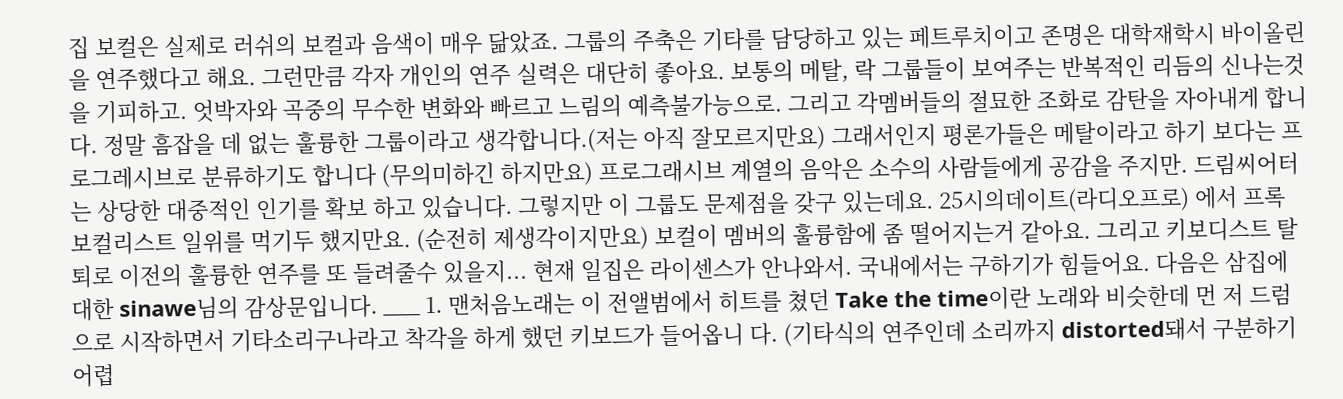집 보컬은 실제로 러쉬의 보컬과 음색이 매우 닮았죠. 그룹의 주축은 기타를 담당하고 있는 페트루치이고 존명은 대학재학시 바이올린을 연주했다고 해요. 그런만큼 각자 개인의 연주 실력은 대단히 좋아요. 보통의 메탈, 락 그룹들이 보여주는 반복적인 리듬의 신나는것을 기피하고. 엇박자와 곡중의 무수한 변화와 빠르고 느림의 예측불가능으로. 그리고 각멤버들의 절묘한 조화로 감탄을 자아내게 합니다. 정말 흠잡을 데 없는 훌륭한 그룹이라고 생각합니다.(저는 아직 잘모르지만요) 그래서인지 평론가들은 메탈이라고 하기 보다는 프로그레시브로 분류하기도 합니다 (무의미하긴 하지만요) 프로그래시브 계열의 음악은 소수의 사람들에게 공감을 주지만. 드림씨어터는 상당한 대중적인 인기를 확보 하고 있습니다. 그렇지만 이 그룹도 문제점을 갖구 있는데요. 25시의데이트(라디오프로) 에서 프록 보컬리스트 일위를 먹기두 했지만요. (순전히 제생각이지만요) 보컬이 멤버의 훌륭함에 좀 떨어지는거 같아요. 그리고 키보디스트 탈퇴로 이전의 훌륭한 연주를 또 들려줄수 있을지... 현재 일집은 라이센스가 안나와서. 국내에서는 구하기가 힘들어요. 다음은 삼집에 대한 sinawe님의 감상문입니다. ___ 1. 맨처음노래는 이 전앨범에서 히트를 쳤던 Take the time이란 노래와 비슷한데 먼 저 드럼으로 시작하면서 기타소리구나라고 착각을 하게 했던 키보드가 들어옵니 다. (기타식의 연주인데 소리까지 distorted돼서 구분하기 어렵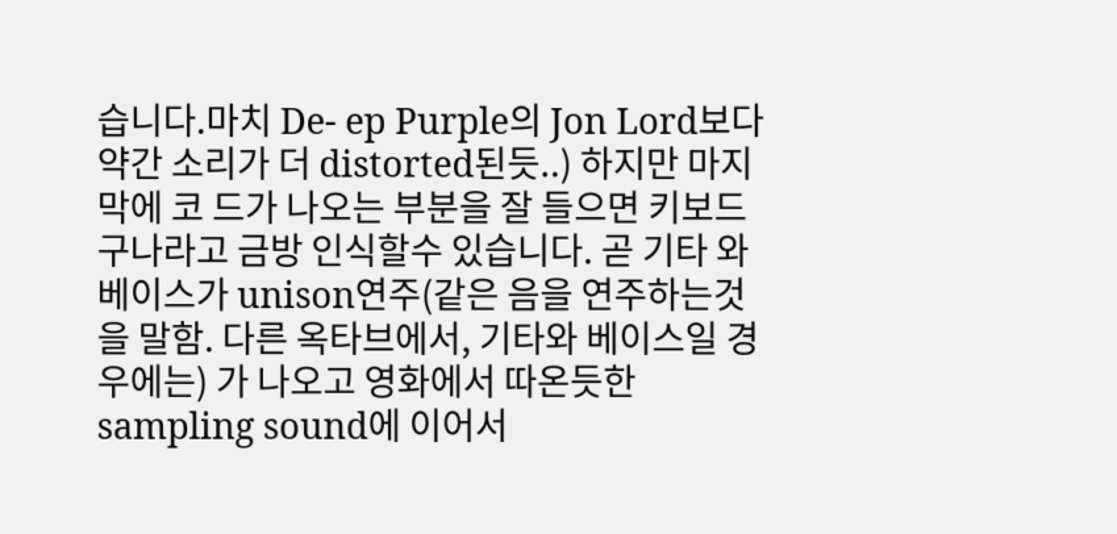습니다.마치 De- ep Purple의 Jon Lord보다 약간 소리가 더 distorted된듯..) 하지만 마지막에 코 드가 나오는 부분을 잘 들으면 키보드구나라고 금방 인식할수 있습니다. 곧 기타 와 베이스가 unison연주(같은 음을 연주하는것을 말함. 다른 옥타브에서, 기타와 베이스일 경우에는) 가 나오고 영화에서 따온듯한 sampling sound에 이어서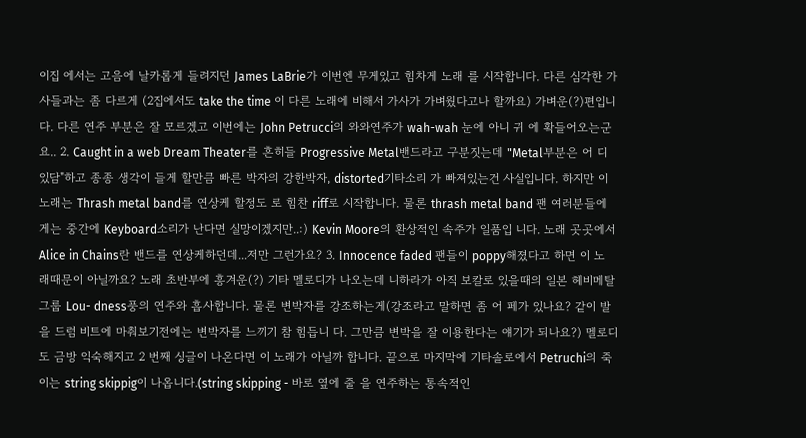이집 에서는 고음에 날카롭게 들려지던 James LaBrie가 이번엔 무게있고 힘차게 노래 를 시작합니다. 다른 심각한 가사들과는 좀 다르게 (2집에서도 take the time 이 다른 노래에 비해서 가사가 가벼웠다고나 할까요) 가벼운(?)편입니다. 다른 연주 부분은 잘 모르겠고 이번에는 John Petrucci의 와와연주가 wah-wah 눈에 아니 귀 에 확들어오는군요.. 2. Caught in a web Dream Theater를 흔히들 Progressive Metal밴드라고 구분짓는데 "Metal부분은 어 디있담"하고 종종 생각이 들게 할만큼 빠른 박자의 강한박자, distorted기타소리 가 빠져있는건 사실입니다. 하지만 이노래는 Thrash metal band를 연상케 할정도 로 힘찬 riff로 시작합니다. 물론 thrash metal band 팬 여러분들에게는 중간에 Keyboard소리가 난다면 실망이겠지만..:) Kevin Moore의 환상적인 속주가 일품입 니다. 노래 곳곳에서 Alice in Chains란 밴드를 연상케하던데...저만 그런가요? 3. Innocence faded 팬들이 poppy해졌다고 하면 이 노래때문이 아닐까요? 노래 초반부에 흥겨운(?) 기타 멜로디가 나오는데 니하라가 아직 보칼로 있을때의 일본 헤비메탈그룹 Lou- dness풍의 연주와 흡사합니다. 물론 변박자를 강조하는게(강조라고 말하면 좀 어 페가 있나요? 같이 발을 드럼 비트에 마춰보기전에는 변박자를 느끼기 참 힘듭니 다. 그만큼 변박을 잘 이용한다는 얘기가 되나요?) 멜로디도 금방 익숙해지고 2 번째 싱글이 나온다면 이 노래가 아닐까 합니다. 끝으로 마지막에 기타솔로에서 Petruchi의 죽이는 string skippig이 나옵니다.(string skipping - 바로 옆에 줄 을 연주하는 통속적인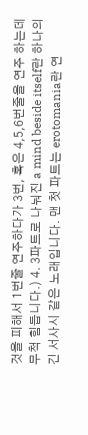것을 피해서 1번줄 연주하다가 3번, 혹은 4,5,6번줄을 연주 하는데 무척 힘듭니다.) 4. 3파트로 나눠진 a mind beside itself란 하나의 긴 서사시 같은 노래입니다. 맨 첫 파트는 erotomania란 연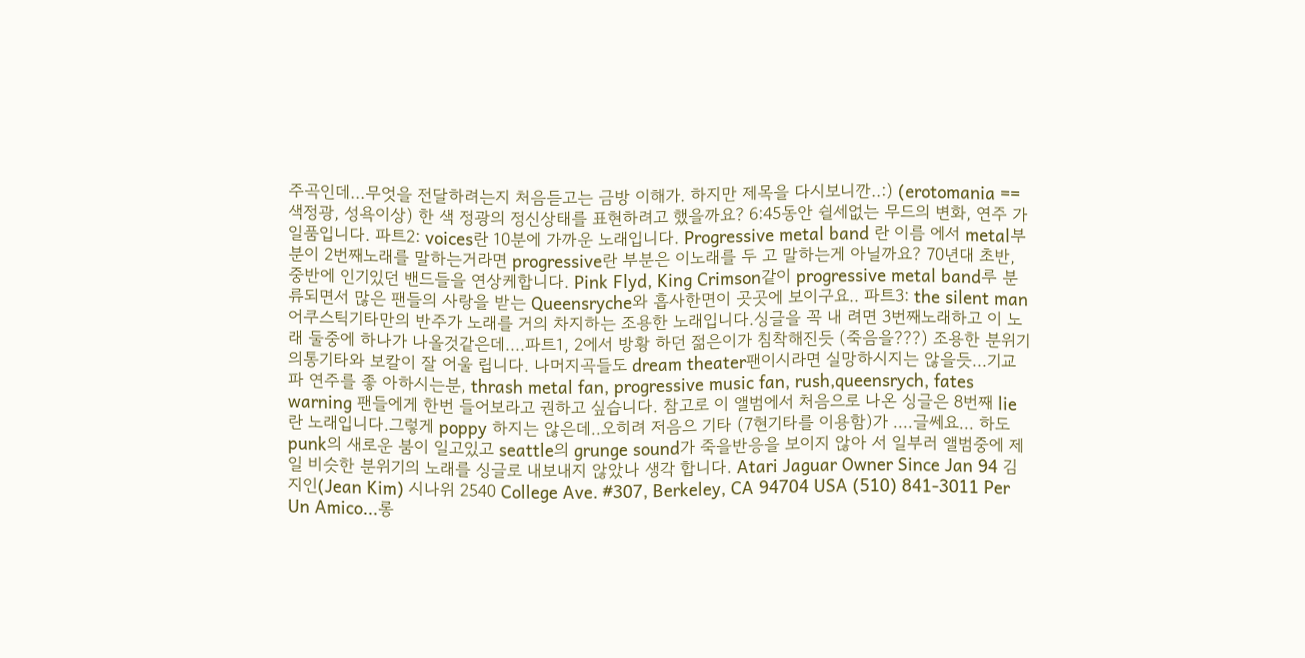주곡인데...무엇을 전달하려는지 처음듣고는 금방 이해가. 하지만 제목을 다시보니깐..:) (erotomania ==색정광, 성욕이상) 한 색 정광의 정신상태를 표현하려고 했을까요? 6:45동안 쉴세없는 무드의 변화, 연주 가 일품입니다. 파트2: voices란 10분에 가까운 노래입니다. Progressive metal band 란 이름 에서 metal부분이 2번째노래를 말하는거라면 progressive란 부분은 이노래를 두 고 말하는게 아닐까요? 70년대 초반, 중반에 인기있던 밴드들을 연상케합니다. Pink Flyd, King Crimson같이 progressive metal band루 분류되면서 많은 팬들의 사랑을 받는 Queensryche와 흡사한면이 곳곳에 보이구요.. 파트3: the silent man 어쿠스틱기타만의 반주가 노래를 거의 차지하는 조용한 노래입니다.싱글을 꼭 내 려면 3번째노래하고 이 노래 둘중에 하나가 나올것같은데....파트1, 2에서 방황 하던 젊은이가 침착해진듯 (죽음을???) 조용한 분위기의통기타와 보칼이 잘 어울 립니다. 나머지곡들도 dream theater팬이시라면 실망하시지는 않을듯...기교파 연주를 좋 아하시는분, thrash metal fan, progressive music fan, rush,queensrych, fates warning 팬들에게 한번 들어보라고 권하고 싶습니다. 참고로 이 앨범에서 처음으로 나온 싱글은 8번째 lie란 노래입니다.그렇게 poppy 하지는 않은데..오히려 저음으 기타 (7현기타를 이용함)가 ....글쎄요... 하도 punk의 새로운 붐이 일고있고 seattle의 grunge sound가 죽을반응을 보이지 않아 서 일부러 앨범중에 제일 비슷한 분위기의 노래를 싱글로 내보내지 않았나 생각 합니다. Atari Jaguar Owner Since Jan 94 김 지인(Jean Kim) 시나위 2540 College Ave. #307, Berkeley, CA 94704 USA (510) 841-3011 Per Un Amico...롱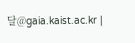달@gaia.kaist.ac.kr |